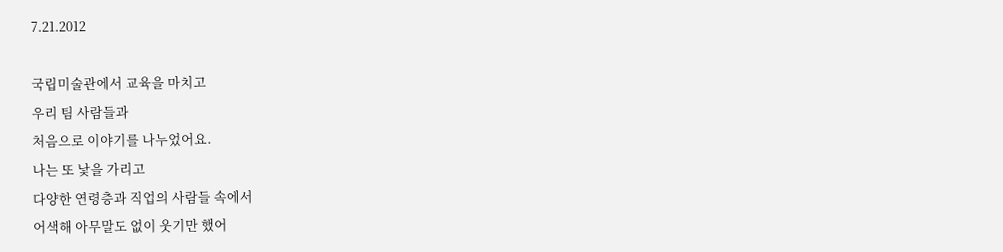7.21.2012

국립미술관에서 교육을 마치고
우리 팀 사람들과
처음으로 이야기를 나누었어요.
나는 또 낯을 가리고
다양한 연령층과 직업의 사람들 속에서
어색해 아무말도 없이 웃기만 했어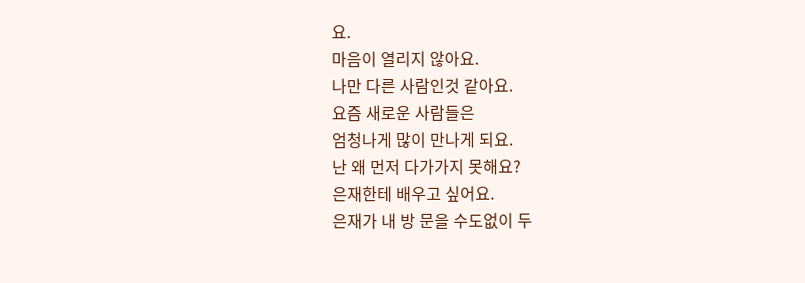요.
마음이 열리지 않아요.
나만 다른 사람인것 같아요.
요즘 새로운 사람들은
엄청나게 많이 만나게 되요.
난 왜 먼저 다가가지 못해요?
은재한테 배우고 싶어요.
은재가 내 방 문을 수도없이 두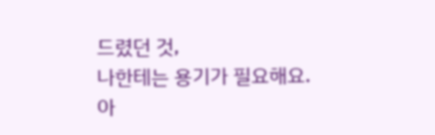드렸던 것,
나한테는 용기가 필요해요.
아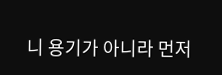니 용기가 아니라 먼저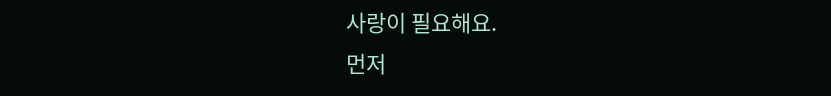사랑이 필요해요.
먼저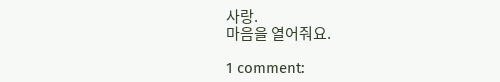사랑.
마음을 열어줘요.

1 comment: